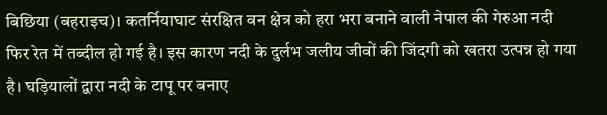बिछिया (बहराइच)। कतर्नियाघाट संरक्षित वन क्षेत्र को हरा भरा बनाने वाली नेपाल की गेरुआ नदी फिर रेत में तब्दील हो गई है। इस कारण नदी के दुर्लभ जलीय जीवों की जिंदगी को खतरा उत्पन्न हो गया है। घड़ियालों द्वारा नदी के टापू पर बनाए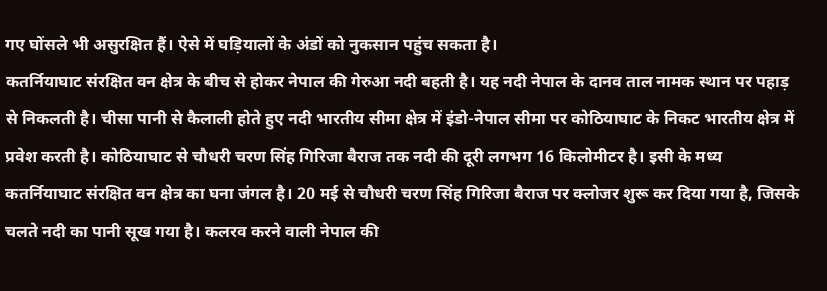गए घोंसले भी असुरक्षित हैं। ऐसे में घड़ियालों के अंडों को नुकसान पहुंच सकता है।
कतर्नियाघाट संरक्षित वन क्षेत्र के बीच से होकर नेपाल की गेरुआ नदी बहती है। यह नदी नेपाल के दानव ताल नामक स्थान पर पहाड़ से निकलती है। चीसा पानी से कैलाली होते हुए नदी भारतीय सीमा क्षेत्र में इंडो-नेपाल सीमा पर कोठियाघाट के निकट भारतीय क्षेत्र में प्रवेश करती है। कोठियाघाट से चौधरी चरण सिंह गिरिजा बैराज तक नदी की दूरी लगभग 16 किलोमीटर है। इसी के मध्य कतर्नियाघाट संरक्षित वन क्षेत्र का घना जंगल है। 20 मई से चौधरी चरण सिंह गिरिजा बैराज पर क्लोजर शुरू कर दिया गया है, जिसके चलते नदी का पानी सूख गया है। कलरव करने वाली नेपाल की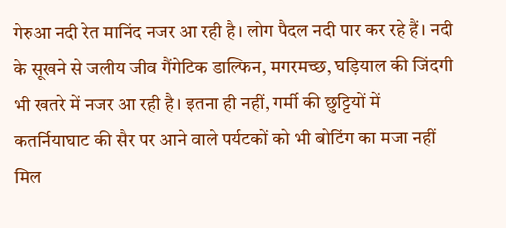गेरुआ नदी रेत मानिंद नजर आ रही है। लोग पैदल नदी पार कर रहे हैं। नदी के सूखने से जलीय जीव गैंगेटिक डाल्फिन, मगरमच्छ, घड़ियाल की जिंदगी भी खतरे में नजर आ रही है। इतना ही नहीं, गर्मी की छुट्टियों में कतर्नियाघाट की सैर पर आने वाले पर्यटकों को भी बोटिंग का मजा नहीं मिल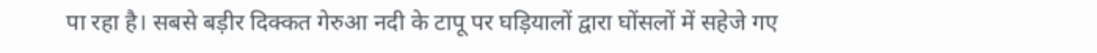पा रहा है। सबसे बड़ीर दिक्कत गेरुआ नदी के टापू पर घड़ियालों द्वारा घोंसलों में सहेजे गए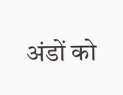अंडों को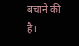बचाने की है।